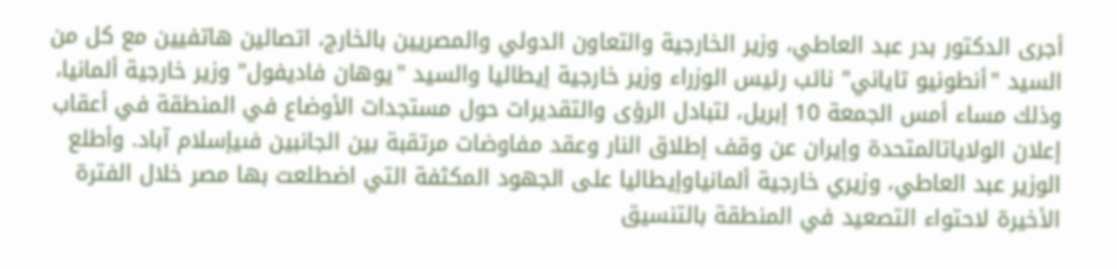أجرى الدكتور بدر عبد العاطي، وزير الخارجية والتعاون الدولي والمصريين بالخارج، اتصالين هاتفيين مع كل من السيد "أنطونيو تاياني" نائب رئيس الوزراء وزير خارجية إيطاليا والسيد "يوهان فاديفول" وزير خارجية ألمانيا، وذلك مساء أمس الجمعة 10 إبريل، لتبادل الرؤى والتقديرات حول مستجدات الأوضاع في المنطقة في أعقاب إعلان الولاياتالمتحدة وإيران عن وقف إطلاق النار وعقد مفاوضات مرتقبة بين الجانبين فىيإسلام آباد. وأطلع الوزير عبد العاطي، وزيري خارجية ألمانياوإيطاليا على الجهود المكثفة التي اضطلعت بها مصر خلال الفترة الأخيرة لاحتواء التصعيد في المنطقة بالتنسيق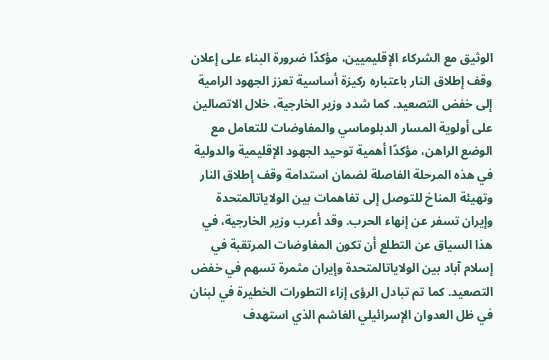الوثيق مع الشركاء الإقليميين، مؤكدًا ضرورة البناء على إعلان وقف إطلاق النار باعتباره ركيزة أساسية تعزز الجهود الرامية إلى خفض التصعيد. كما شدد وزير الخارجية، خلال الاتصالين على أولوية المسار الدبلوماسي والمفاوضات للتعامل مع الوضع الراهن، مؤكدًا أهمية توحيد الجهود الإقليمية والدولية في هذه المرحلة الفاصلة لضمان استدامة وقف إطلاق النار وتهيئة المناخ للتوصل إلى تفاهمات بين الولاياتالمتحدة وإيران تسفر عن إنهاء الحرب. وقد أعرب وزير الخارجية، في هذا السياق عن التطلع أن تكون المفاوضات المرتقبة في إسلام آباد بين الولاياتالمتحدة وإيران مثمرة تسهم في خفض التصعيد. كما تم تبادل الرؤى إزاء التطورات الخطيرة في لبنان في ظل العدوان الإسرائيلي الغاشم الذي استهدف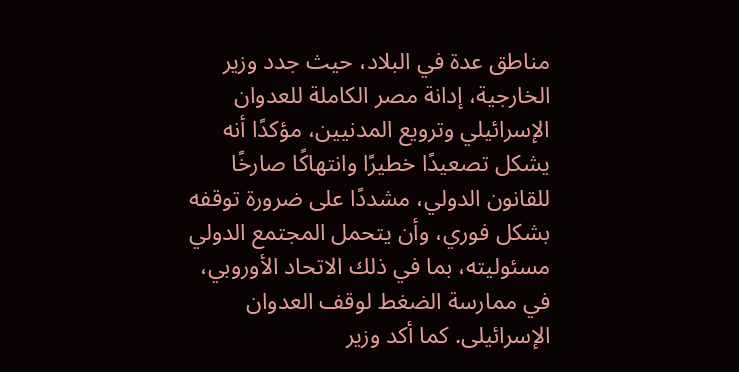مناطق عدة في البلاد، حيث جدد وزير الخارجية، إدانة مصر الكاملة للعدوان الإسرائيلي وترويع المدنيين، مؤكدًا أنه يشكل تصعيدًا خطيرًا وانتهاكًا صارخًا للقانون الدولي، مشددًا على ضرورة توقفه بشكل فوري، وأن يتحمل المجتمع الدولي مسئوليته، بما في ذلك الاتحاد الأوروبي، في ممارسة الضغط لوقف العدوان الإسرائيلى. كما أكد وزير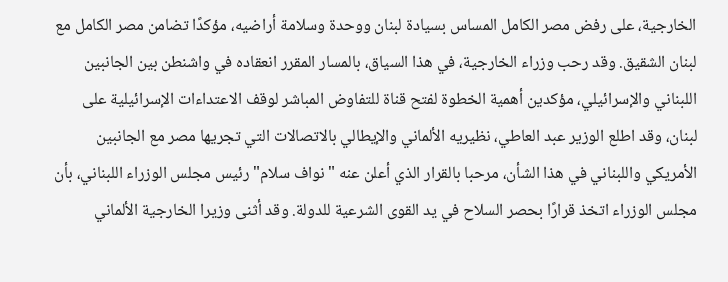الخارجية، على رفض مصر الكامل المساس بسيادة لبنان ووحدة وسلامة أراضيه، مؤكدًا تضامن مصر الكامل مع لبنان الشقيق. وقد رحب وزراء الخارجية، في هذا السياق، بالمسار المقرر انعقاده في واشنطن بين الجانبين اللبناني والإسرائيلي، مؤكدين أهمية الخطوة لفتح قناة للتفاوض المباشر لوقف الاعتداءات الإسرائيلية على لبنان، وقد اطلع الوزير عبد العاطي، نظيريه الألماني والإيطالي بالاتصالات التي تجريها مصر مع الجانبين الأمريكي واللبناني في هذا الشأن، مرحبا بالقرار الذي أعلن عنه "نواف سلام" رئيس مجلس الوزراء اللبناني، بأن مجلس الوزراء اتخذ قرارًا بحصر السلاح في يد القوى الشرعية للدولة. وقد أثنى وزيرا الخارجية الألماني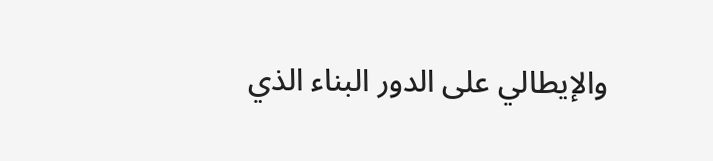والإيطالي على الدور البناء الذي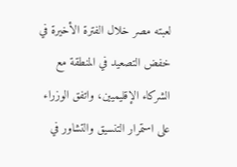لعبته مصر خلال الفترة الأخيرة في خفض التصعيد في المنطقة مع الشركاء الإقليميين، واتفق الوزراء على استمرار التنسيق والتشاور في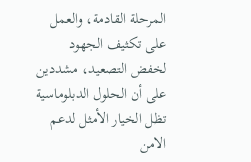المرحلة القادمة، والعمل على تكثيف الجهود لخفض التصعيد، مشددين على أن الحلول الدبلوماسية تظل الخيار الأمثل لدعم الامن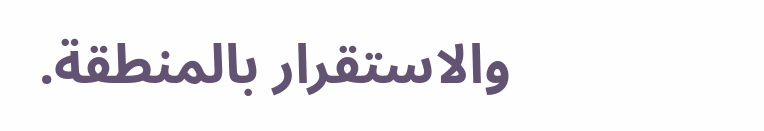والاستقرار بالمنطقة.